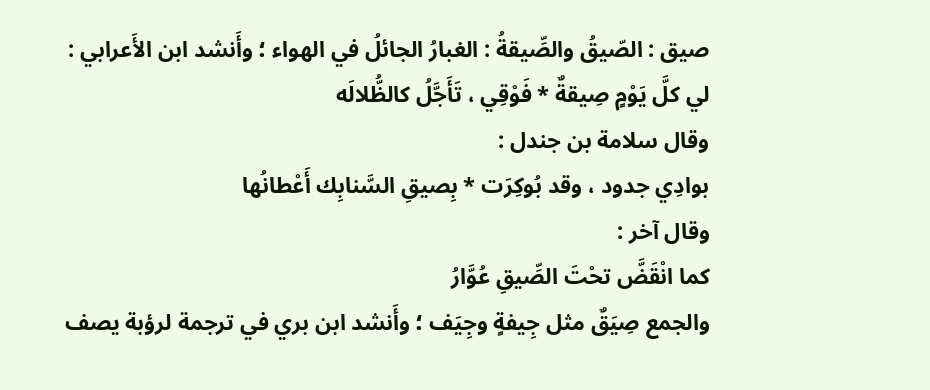صيق : الصّيقُ والصِّيقةُ : الغبارُ الجائلُ في الهواء ؛ وأَنشد ابن الأَعرابي :
لي كلَّ يَوْمٍ صِيقةٌ * فَوْقِي ، تَأَجَّلُ كالظُّلالَه
وقال سلامة بن جندل :
بوادِي جدود ، وقد بُوكِرَت * بِصيقِ السَّنابِك أَعْطانُها
وقال آخر :
كما انْقَضَّ تحْتَ الصِّيقِ عُوَّارُ
والجمع صِيَقٌ مثل جِيفةٍ وجِيَف ؛ وأَنشد ابن بري في ترجمة لرؤبة يصف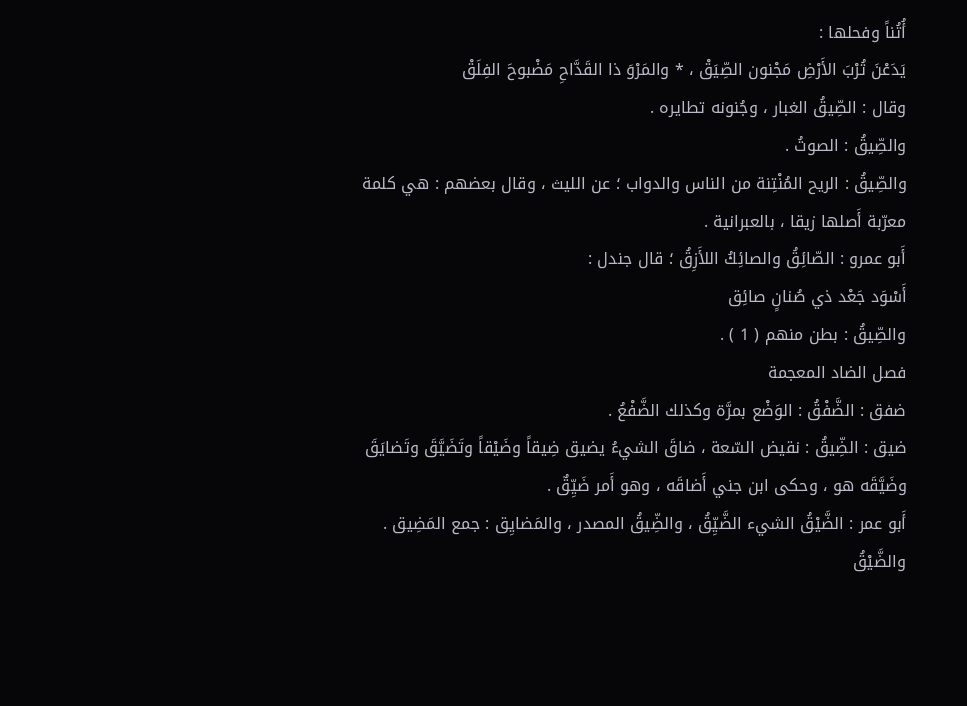أُتُناً وفحلها :
يَدَعْنَ تُرْبَ الأَرْضِ مَجْنون الصِّيَقْ ، * والمَرْوَ ذا القَدَّاحِ مَضْبوحَ الفِلَقْ
وقال : الصِّيقُ الغبار ، وجُنونه تطايره .
والصِّيقُ : الصوتُ .
والصِّيقُ : الريح المُنْتِنة من الناس والدواب ؛ عن الليث ، وقال بعضهم : هي كلمة معرّبة أَصلها زيقا ، بالعبرانية .
أَبو عمرو : الصّائِقُ والصائِكُ اللأَزِقُ ؛ قال جندل :
أَسْوَد جَعْد ذي صُنانٍ صائِق
والصِّيقُ : بطن منهم ( 1 ) .
فصل الضاد المعجمة
ضفق : الضَّفْقُ : الوَضْع بمرَّة وكذلك الضَّفْعُ .
ضيق : الضِّيقُ : نقيض السّعة ، ضاقَ الشيءُ يضيق ضِيقاً وضَيْقاً وتَضَيَّقَ وتَضايَقَ وضَيَّقَه هو ، وحكى ابن جني أَضاقَه ، وهو أَمر ضَيِّقٌ .
أَبو عمر : الضَّيْقُ الشيء الضَّيِّقُ ، والضِّيقُ المصدر ، والمَضايِق : جمع المَضِيق .
والضَّيْقُ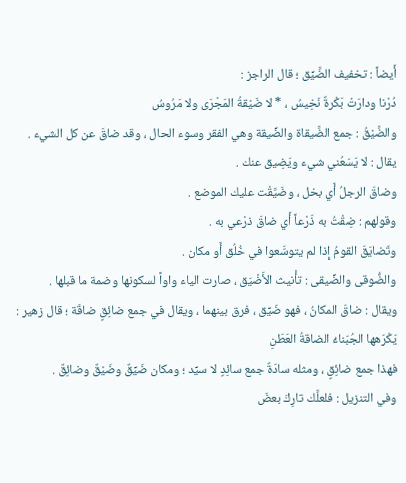أَيضاً : تخفيف الضَّيِّق ؛ قال الراجز :
دُرْنا ودارَتْ بَكْرةٌ نَخِيسُ ، * لا ضَيْقةُ المَجْرَى ولا مَرُوسُ
والضَّيْقُ : جمع الضَّيقاة والضِّيقة وهي الفقر وسوء الحال ، وقد ضاقَ عن كل الشيء .
يقال : لا يَسَعُني شيء ويَضِيق عنك .
وضاقَ الرجلُ أَي بخل ، وضَيَّقْت عليك الموضع .
وقولهم : ضِقْتُ به ذَرْعاً أَي ضاقَ ذرْعي به .
وتَضايَقَ القومُ إِذا لم يتوسَّعوا في خُلُق أَو مكان .
والضُّوقى والضِّيقى : تأْنيث الأَضْيَق ، صارت الياء واواً لسكونها وضمة ما قبلها .
ويقال : ضاقَ المكانُ ، فهو ضَيِّق ، فرق بينهما ، ويقال في جمع ضائِقٍ ضاقَة ؛ قال زهير :
يَكْرَهها الجُبَناءُ الضاقةُ العَطَنِ
فهذا جمع ضائِقٍ ، ومثله سادَةٌ جمع سائِدٍ لا سيِّد ؛ ومكان ضَيِّقٌ وضَيْقٌ وضائِقٌ .
وفي التنزيل : فلعلَّك تارِكَ بعضَ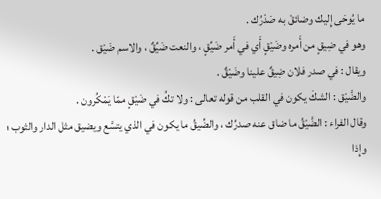ما يُوحَى إِليك وضائقْ به صَدْرُك .
وهو في ضِيقٍ من أَمره وضَيْقٍ أَي في أَمر ضَيِّقٍ ، والنعت ضَيِّقٌ ، والاسم ضَيْق .
ويقال : في صدر فلان ضِيقٌ علينا وضَيْقٌ .
والضَّيْق : الشكَ يكون في القلب من قوله تعالى : ولا تكُ في ضَيْقٍ ممّا يَمْكُرون .
وقال الفراء : الضَّيْقُ ما ضاق عنه صدرُك ، والضِّيقُ ما يكون في الذي يتسَّع ويضيق مثل الدار والثوب ؛ وإِذا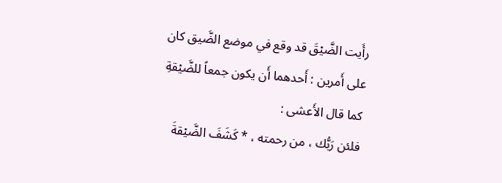رأَيت الضَّيْقَ قد وقع في موضع الضَّيق كان على أَمرين : أَحدهما أَن يكون جمعاً للضَّيْقةِ كما قال الأَعشى :
فلئن رَبُّك ، من رحمته ، * كَشَفَ الضَّيْقةَ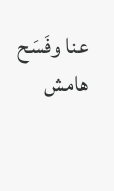عنا وفَسَح
هامش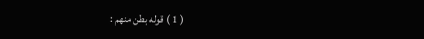( 1 ) قوله بطن منهم :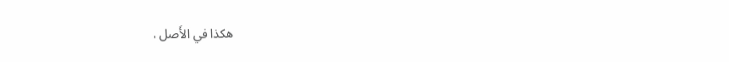هكذا في الأَصل .